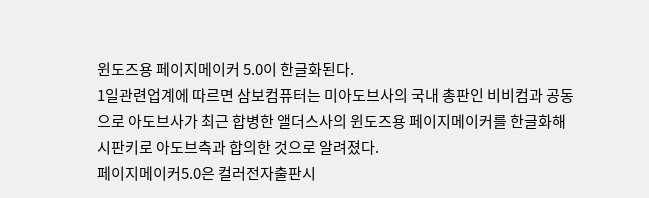윈도즈용 페이지메이커 5.0이 한글화된다.
1일관련업계에 따르면 삼보컴퓨터는 미아도브사의 국내 총판인 비비컴과 공동으로 아도브사가 최근 합병한 앨더스사의 윈도즈용 페이지메이커를 한글화해 시판키로 아도브측과 합의한 것으로 알려졌다.
페이지메이커5.0은 컬러전자출판시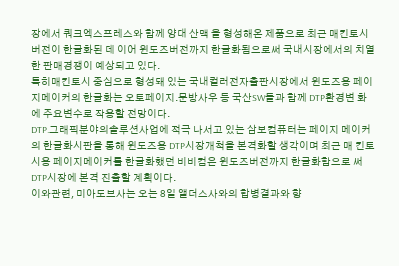장에서 쿼크엑스프레스와 함께 양대 산맥 을 형성해온 제품으로 최근 매킨토시 버전이 한글화된 데 이어 윈도즈버전까지 한글화됨으로써 국내시장에서의 치열한 판매경쟁이 예상되고 있다.
특히매킨토시 중심으로 형성돼 있는 국내컬러전자출판시장에서 윈도즈용 페이지메이커의 한글화는 오토페이지.문방사우 등 국산SW들과 함께 DTP환경변 화에 주요변수로 작용할 전망이다.
DTP.그래픽분야의솔루션사업에 적극 나서고 있는 삼보컴퓨터는 페이지 메이커의 한글화시판을 통해 윈도즈용 DTP시장개척을 본격화할 생각이며 최근 매 킨토시용 페이지메이커를 한글화했던 비비컴은 윈도즈버전까지 한글화함으로 써 DTP시장에 본격 진출할 계획이다.
이와관련, 미아도브사는 오는 8일 앨더스사와의 합병결과와 향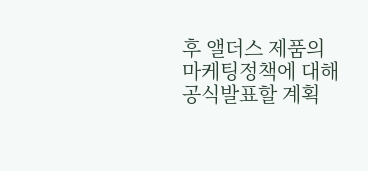후 앨더스 제품의 마케팅정책에 대해 공식발표할 계획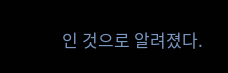인 것으로 알려졌다.